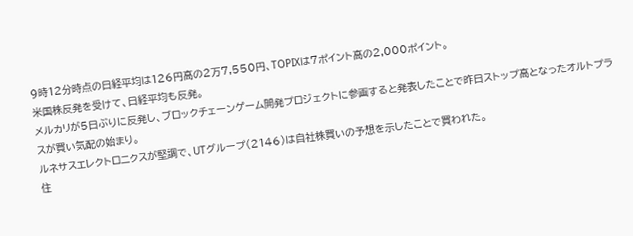9時12分時点の日経平均は126円高の2万7,550円、TOPIXは7ポイント高の2,000ポイント。
米国株反発を受けて、日経平均も反発。
メルカリが5日ぶりに反発し、ブロックチェーンゲーム開発プロジェクトに参画すると発表したことで昨日ストップ高となったオルトプラスが買い気配の始まり。
ルネサスエレクトロニクスが堅調で、UTグループ(2146)は自社株買いの予想を示したことで買われた。
住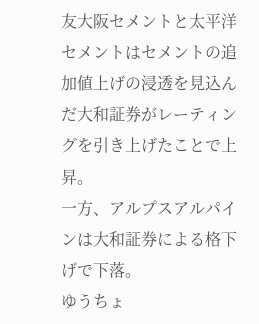友大阪セメントと太平洋セメントはセメントの追加値上げの浸透を見込んだ大和証券がレーティングを引き上げたことで上昇。
一方、アルプスアルパインは大和証券による格下げで下落。
ゆうちょ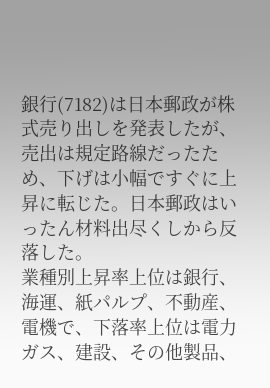銀行(7182)は日本郵政が株式売り出しを発表したが、売出は規定路線だったため、下げは小幅ですぐに上昇に転じた。日本郵政はいったん材料出尽くしから反落した。
業種別上昇率上位は銀行、海運、紙パルプ、不動産、電機で、下落率上位は電力ガス、建設、その他製品、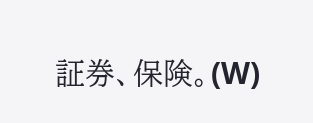証券、保険。(W)